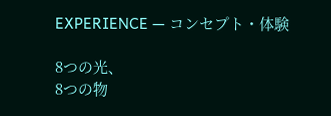EXPERIENCE — コンセプト・体験

8つの光、
8つの物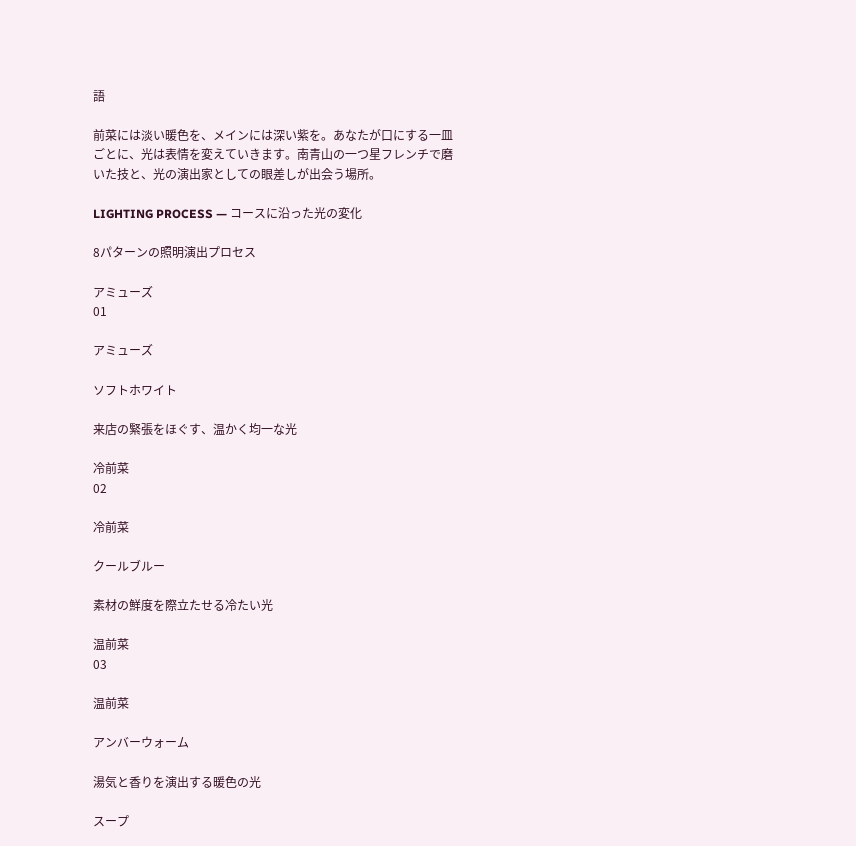語

前菜には淡い暖色を、メインには深い紫を。あなたが口にする一皿ごとに、光は表情を変えていきます。南青山の一つ星フレンチで磨いた技と、光の演出家としての眼差しが出会う場所。

LIGHTING PROCESS — コースに沿った光の変化

8パターンの照明演出プロセス

アミューズ
01

アミューズ

ソフトホワイト

来店の緊張をほぐす、温かく均一な光

冷前菜
02

冷前菜

クールブルー

素材の鮮度を際立たせる冷たい光

温前菜
03

温前菜

アンバーウォーム

湯気と香りを演出する暖色の光

スープ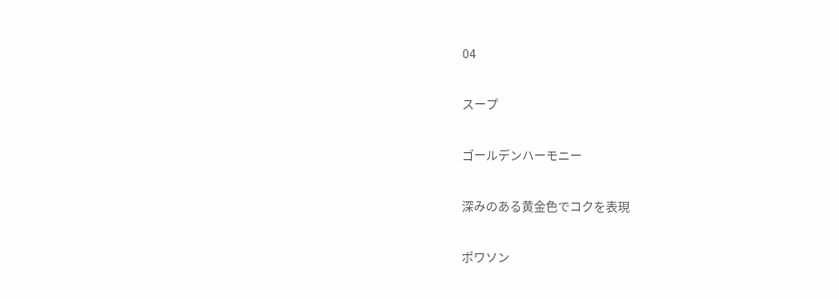04

スープ

ゴールデンハーモニー

深みのある黄金色でコクを表現

ポワソン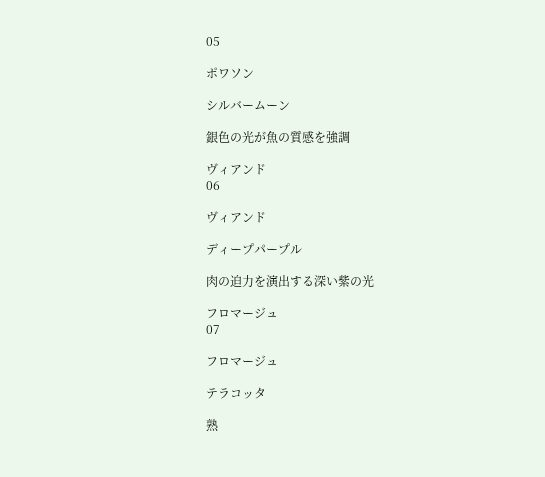05

ポワソン

シルバームーン

銀色の光が魚の質感を強調

ヴィアンド
06

ヴィアンド

ディープパープル

肉の迫力を演出する深い紫の光

フロマージュ
07

フロマージュ

テラコッタ

熟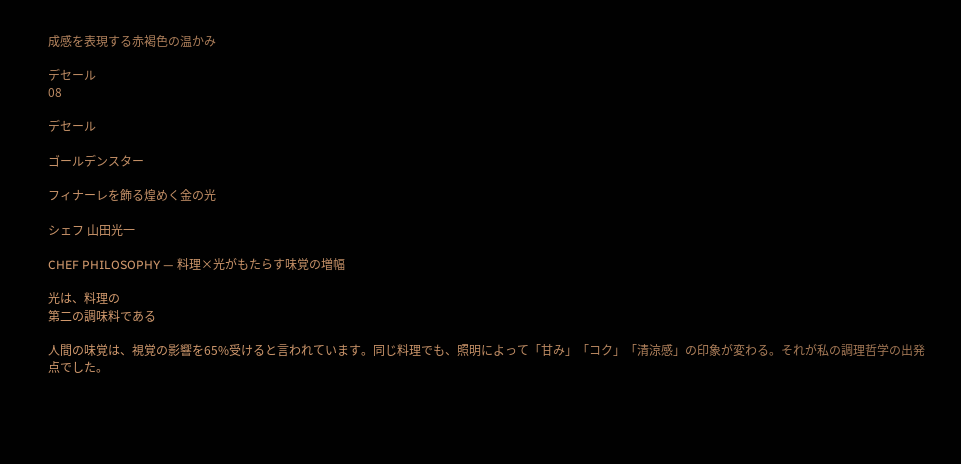成感を表現する赤褐色の温かみ

デセール
08

デセール

ゴールデンスター

フィナーレを飾る煌めく金の光

シェフ 山田光一

CHEF PHILOSOPHY — 料理×光がもたらす味覚の増幅

光は、料理の
第二の調味料である

人間の味覚は、視覚の影響を65%受けると言われています。同じ料理でも、照明によって「甘み」「コク」「清涼感」の印象が変わる。それが私の調理哲学の出発点でした。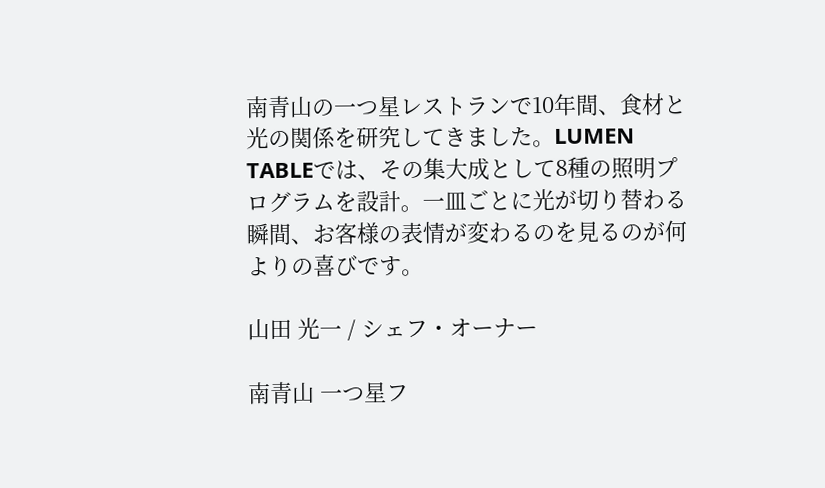南青山の一つ星レストランで10年間、食材と光の関係を研究してきました。LUMEN TABLEでは、その集大成として8種の照明プログラムを設計。一皿ごとに光が切り替わる瞬間、お客様の表情が変わるのを見るのが何よりの喜びです。

山田 光一 / シェフ・オーナー

南青山 一つ星フ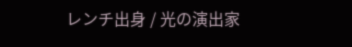レンチ出身 / 光の演出家